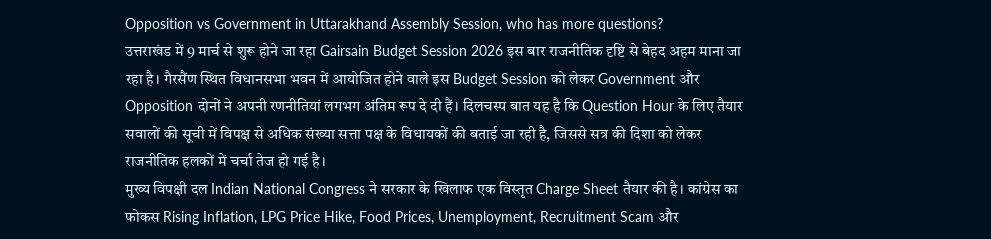Opposition vs Government in Uttarakhand Assembly Session, who has more questions?
उत्तराखंड में 9 मार्च से शुरू होने जा रहा Gairsain Budget Session 2026 इस बार राजनीतिक दृष्टि से बेहद अहम माना जा रहा है। गैरसैंण स्थित विधानसभा भवन में आयोजित होने वाले इस Budget Session को लेकर Government और Opposition दोनों ने अपनी रणनीतियां लगभग अंतिम रूप दे दी हैं। दिलचस्प बात यह है कि Question Hour के लिए तैयार सवालों की सूची में विपक्ष से अधिक संख्या सत्ता पक्ष के विधायकों की बताई जा रही है, जिससे सत्र की दिशा को लेकर राजनीतिक हलकों में चर्चा तेज हो गई है।
मुख्य विपक्षी दल Indian National Congress ने सरकार के खिलाफ एक विस्तृत Charge Sheet तैयार की है। कांग्रेस का फोकस Rising Inflation, LPG Price Hike, Food Prices, Unemployment, Recruitment Scam और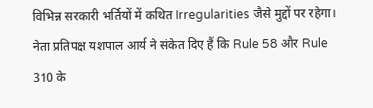विभिन्न सरकारी भर्तियों में कथित Irregularities जैसे मुद्दों पर रहेगा। नेता प्रतिपक्ष यशपाल आर्य ने संकेत दिए हैं कि Rule 58 और Rule 310 के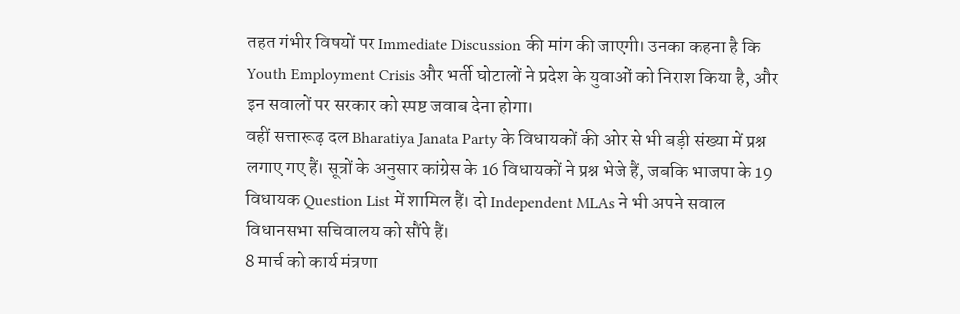तहत गंभीर विषयों पर Immediate Discussion की मांग की जाएगी। उनका कहना है कि Youth Employment Crisis और भर्ती घोटालों ने प्रदेश के युवाओं को निराश किया है, और इन सवालों पर सरकार को स्पष्ट जवाब देना होगा।
वहीं सत्तारूढ़ दल Bharatiya Janata Party के विधायकों की ओर से भी बड़ी संख्या में प्रश्न लगाए गए हैं। सूत्रों के अनुसार कांग्रेस के 16 विधायकों ने प्रश्न भेजे हैं, जबकि भाजपा के 19 विधायक Question List में शामिल हैं। दो Independent MLAs ने भी अपने सवाल विधानसभा सचिवालय को सौंपे हैं।
8 मार्च को कार्य मंत्रणा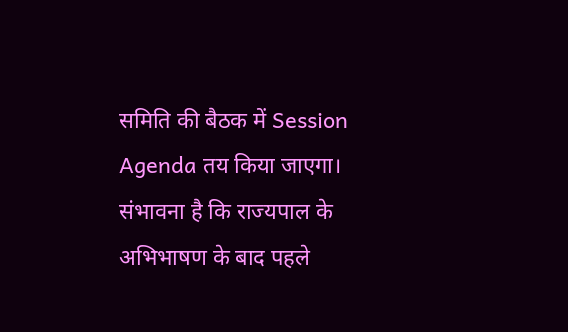समिति की बैठक में Session Agenda तय किया जाएगा। संभावना है कि राज्यपाल के अभिभाषण के बाद पहले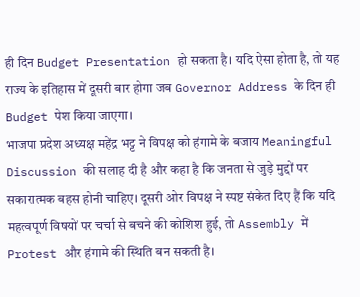ही दिन Budget Presentation हो सकता है। यदि ऐसा होता है, तो यह राज्य के इतिहास में दूसरी बार होगा जब Governor Address के दिन ही Budget पेश किया जाएगा।
भाजपा प्रदेश अध्यक्ष महेंद्र भट्ट ने विपक्ष को हंगामे के बजाय Meaningful Discussion की सलाह दी है और कहा है कि जनता से जुड़े मुद्दों पर सकारात्मक बहस होनी चाहिए। दूसरी ओर विपक्ष ने स्पष्ट संकेत दिए हैं कि यदि महत्वपूर्ण विषयों पर चर्चा से बचने की कोशिश हुई, तो Assembly में Protest और हंगामे की स्थिति बन सकती है।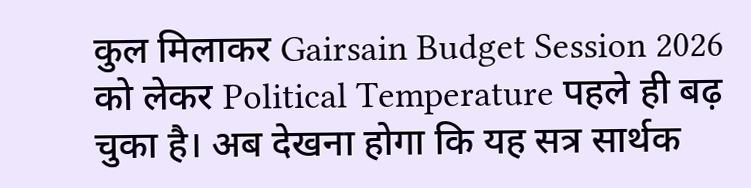कुल मिलाकर Gairsain Budget Session 2026 को लेकर Political Temperature पहले ही बढ़ चुका है। अब देखना होगा कि यह सत्र सार्थक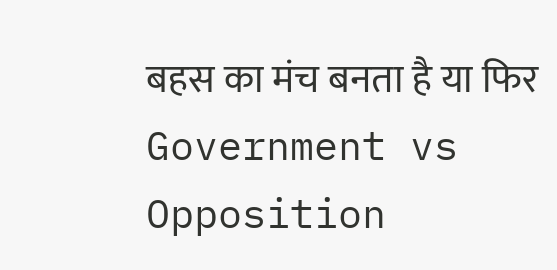बहस का मंच बनता है या फिर Government vs Opposition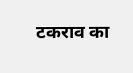टकराव का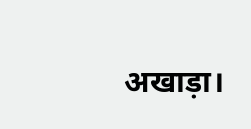अखाड़ा।